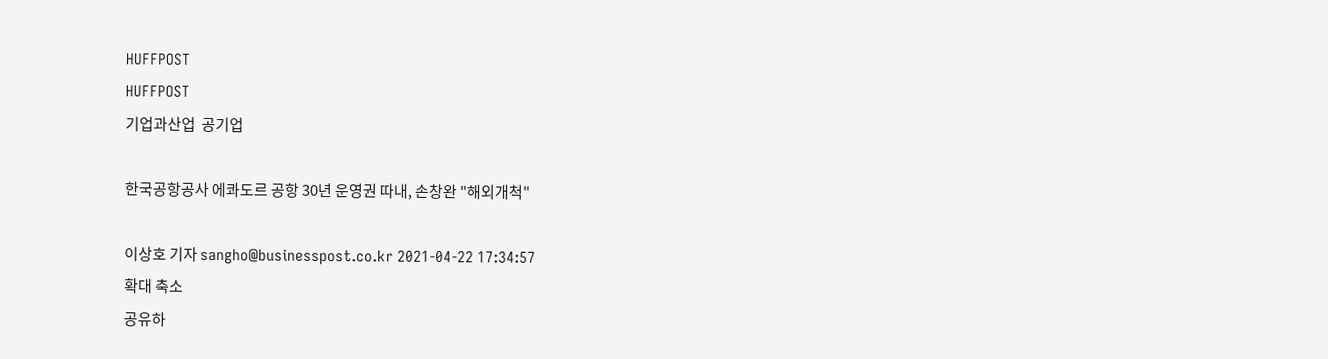HUFFPOST
HUFFPOST
기업과산업  공기업

한국공항공사 에콰도르 공항 30년 운영권 따내, 손창완 "해외개척"

이상호 기자 sangho@businesspost.co.kr 2021-04-22 17:34:57
확대 축소
공유하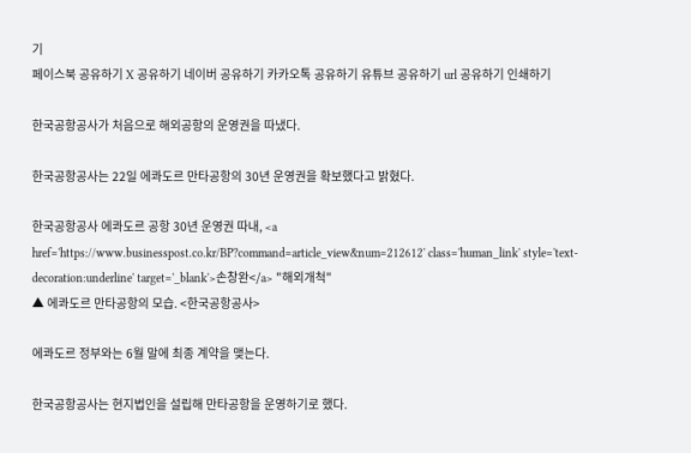기
페이스북 공유하기 X 공유하기 네이버 공유하기 카카오톡 공유하기 유튜브 공유하기 url 공유하기 인쇄하기

한국공항공사가 처음으로 해외공항의 운영권을 따냈다.

한국공항공사는 22일 에콰도르 만타공항의 30년 운영권을 확보했다고 밝혔다.

한국공항공사 에콰도르 공항 30년 운영권 따내, <a href='https://www.businesspost.co.kr/BP?command=article_view&num=212612' class='human_link' style='text-decoration:underline' target='_blank'>손창완</a> "해외개척"
▲ 에콰도르 만타공항의 모습. <한국공항공사>

에콰도르 정부와는 6월 말에 최종 계약을 맺는다.

한국공항공사는 현지법인을 설립해 만타공항을 운영하기로 했다.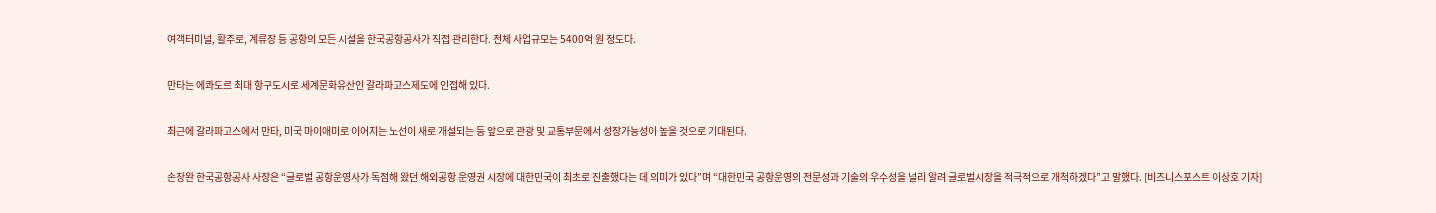여객터미널, 활주로, 계류장 등 공항의 모든 시설을 한국공항공사가 직접 관리한다. 전체 사업규모는 5400억 원 정도다.

만타는 에콰도르 최대 항구도시로 세계문화유산인 갈라파고스제도에 인접해 있다.

최근에 갈라파고스에서 만타, 미국 마이애미로 이어지는 노선이 새로 개설되는 등 앞으로 관광 및 교통부문에서 성장가능성이 높을 것으로 기대된다.

손창완 한국공항공사 사장은 “글로벌 공항운영사가 독점해 왔던 해외공항 운영권 시장에 대한민국이 최초로 진출했다는 데 의미가 있다”며 “대한민국 공항운영의 전문성과 기술의 우수성을 널리 알려 글로벌시장을 적극적으로 개척하겠다”고 말했다. [비즈니스포스트 이상호 기자]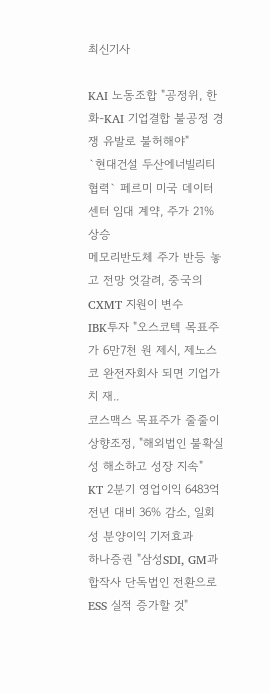최신기사

KAI 노동조합 "공정위, 한화-KAI 기업결합 불공정 경쟁 유발로 불허해야"
`현대건설 두산에너빌리티 협력` 페르미 미국 데이터센터 임대 계약, 주가 21% 상승
메모리반도체 주가 반등 놓고 전망 엇갈려, 중국의 CXMT 지원이 변수
IBK투자 "오스코텍 목표주가 6만7천 원 제시, 제노스코 완전자회사 되면 기업가치 재..
코스맥스 목표주가 줄줄이 상향조정, "해외법인 불확실성 해소하고 성장 지속"
KT 2분기 영업이익 6483억 전년 대비 36% 감소, 일회성 분양이익 기저효과
하나증권 "삼성SDI, GM과 합작사 단독법인 전환으로 ESS 실적 증가할 것"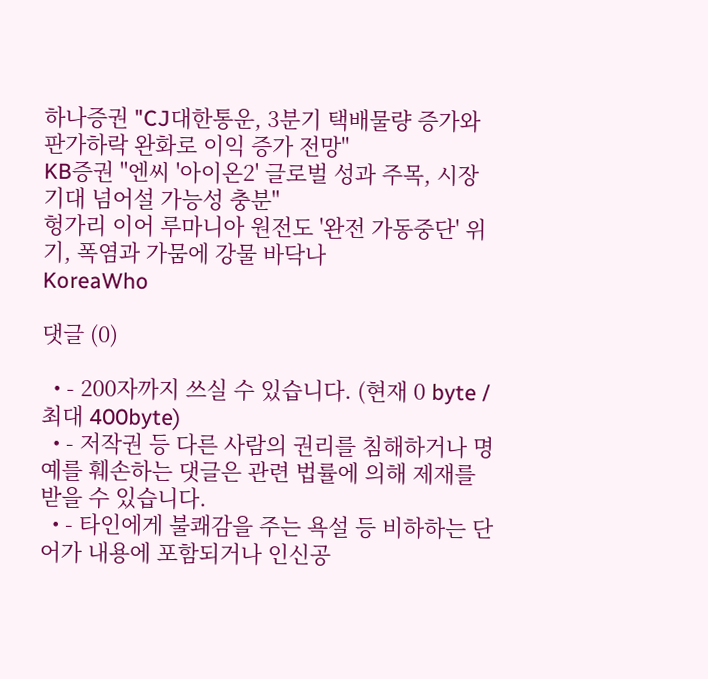하나증권 "CJ대한통운, 3분기 택배물량 증가와 판가하락 완화로 이익 증가 전망"
KB증권 "엔씨 '아이온2' 글로벌 성과 주목, 시장 기대 넘어설 가능성 충분"
헝가리 이어 루마니아 원전도 '완전 가동중단' 위기, 폭염과 가뭄에 강물 바닥나
KoreaWho

댓글 (0)

  • - 200자까지 쓰실 수 있습니다. (현재 0 byte / 최대 400byte)
  • - 저작권 등 다른 사람의 권리를 침해하거나 명예를 훼손하는 댓글은 관련 법률에 의해 제재를 받을 수 있습니다.
  • - 타인에게 불쾌감을 주는 욕설 등 비하하는 단어가 내용에 포함되거나 인신공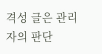격성 글은 관리자의 판단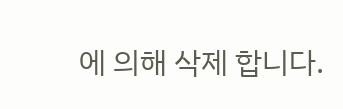에 의해 삭제 합니다.